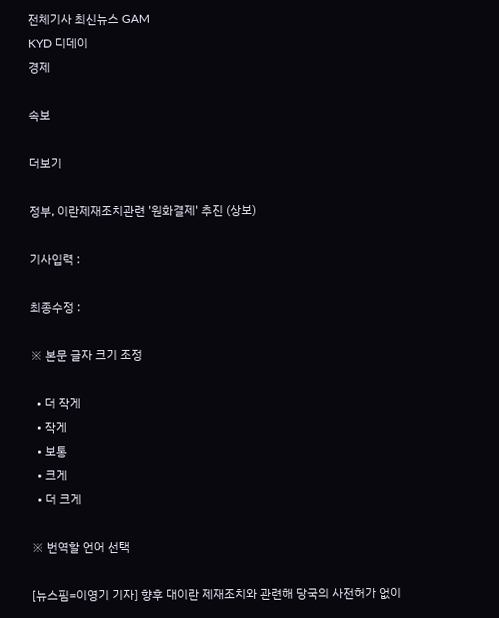전체기사 최신뉴스 GAM
KYD 디데이
경제

속보

더보기

정부, 이란제재조치관련 '원화결제' 추진 (상보)

기사입력 :

최종수정 :

※ 본문 글자 크기 조정

  • 더 작게
  • 작게
  • 보통
  • 크게
  • 더 크게

※ 번역할 언어 선택

[뉴스핌=이영기 기자] 향후 대이란 제재조치와 관련해 당국의 사전허가 없이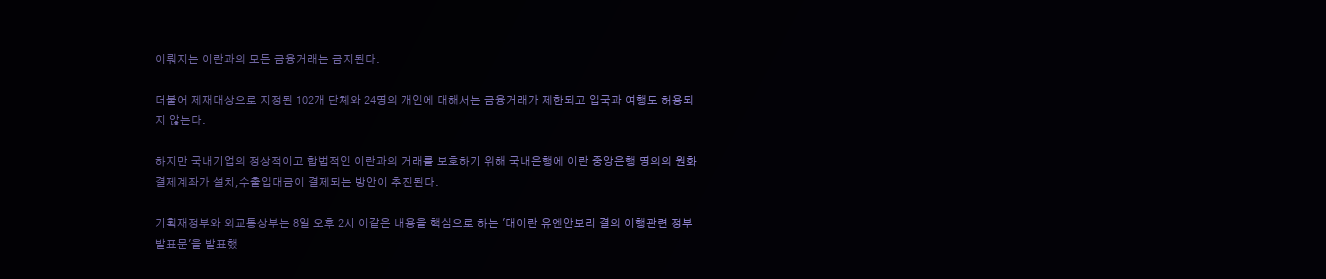이뤄지는 이란과의 모든 금융거래는 금지된다.

더불어 제재대상으로 지정된 102개 단체와 24명의 개인에 대해서는 금융거래가 제한되고 입국과 여행도 허용되지 않는다.

하지만 국내기업의 정상적이고 합법적인 이란과의 거래를 보호하기 위해 국내은행에 이란 중앙은행 명의의 원화 결제계좌가 설치,수출입대금이 결제되는 방안이 추진된다.

기획재정부와 외교통상부는 8일 오후 2시 이같은 내용을 핵심으로 하는 '대이란 유엔안보리 결의 이행관련 정부 발표문'을 발표했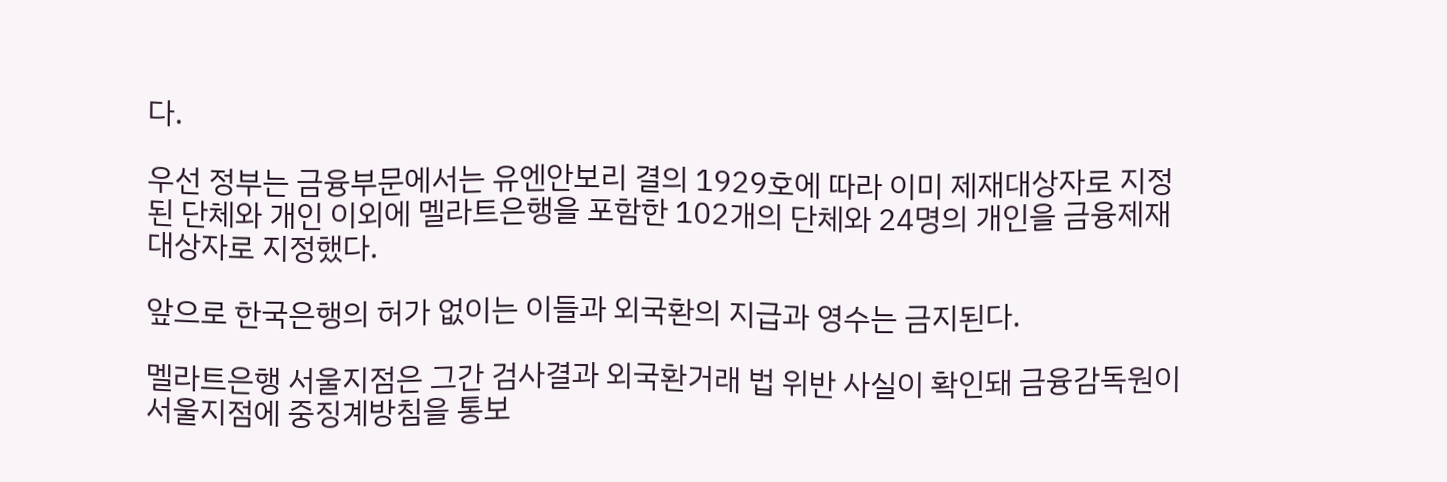다.

우선 정부는 금융부문에서는 유엔안보리 결의 1929호에 따라 이미 제재대상자로 지정된 단체와 개인 이외에 멜라트은행을 포함한 102개의 단체와 24명의 개인을 금융제재 대상자로 지정했다.

앞으로 한국은행의 허가 없이는 이들과 외국환의 지급과 영수는 금지된다.

멜라트은행 서울지점은 그간 검사결과 외국환거래 법 위반 사실이 확인돼 금융감독원이 서울지점에 중징계방침을 통보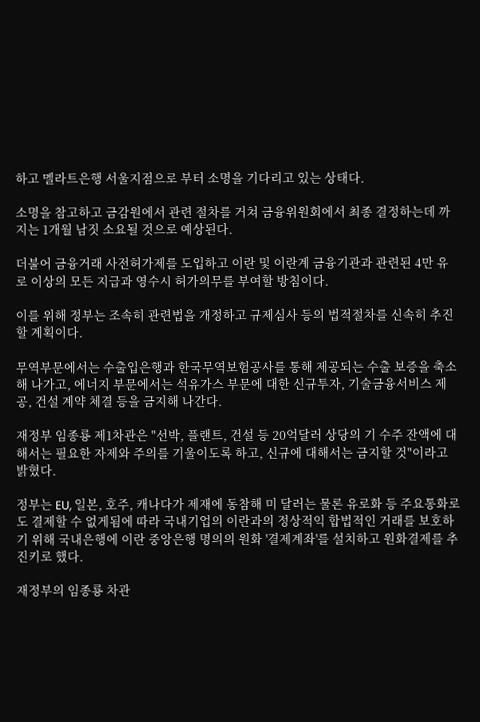하고 멜라트은행 서울지점으로 부터 소명을 기다리고 있는 상태다.

소명을 참고하고 금감원에서 관련 절차를 거쳐 금융위원회에서 최종 결정하는데 까지는 1개월 남짓 소요될 것으로 예상된다.

더불어 금융거래 사전허가제를 도입하고 이란 및 이란계 금융기관과 관련된 4만 유로 이상의 모든 지급과 영수시 허가의무를 부여할 방침이다.

이를 위해 정부는 조속히 관련법을 개정하고 규제심사 등의 법적절차를 신속히 추진할 계획이다.

무역부문에서는 수출입은행과 한국무역보험공사를 통해 제공되는 수출 보증을 축소해 나가고, 에너지 부문에서는 석유가스 부문에 대한 신규투자, 기술금융서비스 제공, 건설 계약 체결 등을 금지해 나간다.

재정부 임종룡 제1차관은 "선박, 플랜트, 건설 등 20억달러 상당의 기 수주 잔액에 대해서는 필요한 자제와 주의를 기울이도록 하고, 신규에 대해서는 금지할 것"이라고 밝혔다.

정부는 EU, 일본, 호주, 캐나다가 제재에 동참해 미 달러는 물론 유로화 등 주요통화로도 결제할 수 없게됨에 따라 국내기업의 이란과의 정상적익 합법적인 거래를 보호하기 위해 국내은행에 이란 중앙은행 명의의 원화 '결제계좌'를 설치하고 원화결제를 추진키로 했다.

재정부의 임종룡 차관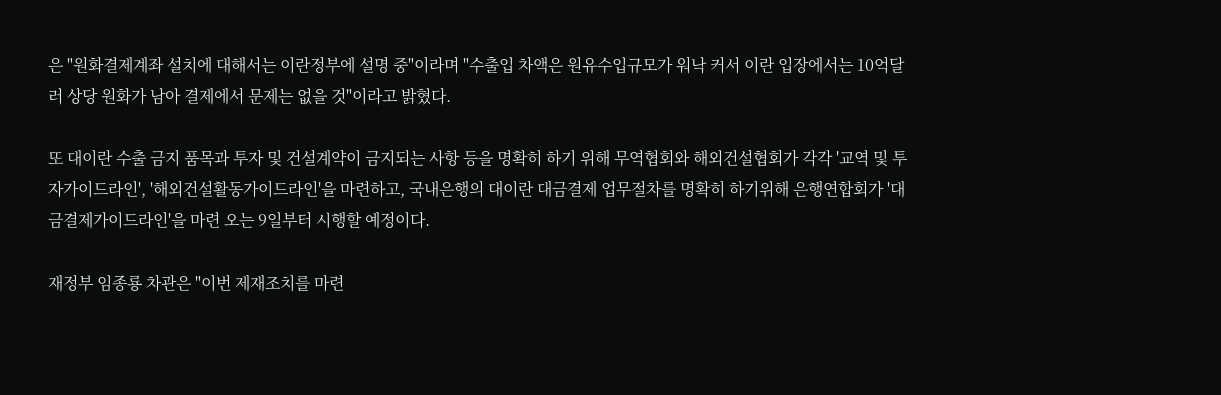은 "원화결제계좌 설치에 대해서는 이란정부에 설명 중"이라며 "수출입 차액은 원유수입규모가 워낙 커서 이란 입장에서는 10억달러 상당 원화가 남아 결제에서 문제는 없을 것"이라고 밝혔다.

또 대이란 수출 금지 품목과 투자 및 건설계약이 금지되는 사항 등을 명확히 하기 위해 무역협회와 해외건설협회가 각각 '교역 및 투자가이드라인', '해외건설활동가이드라인'을 마련하고, 국내은행의 대이란 대금결제 업무절차를 명확히 하기위해 은행연합회가 '대금결제가이드라인'을 마련 오는 9일부터 시행할 예정이다.

재정부 임종룡 차관은 "이번 제재조치를 마련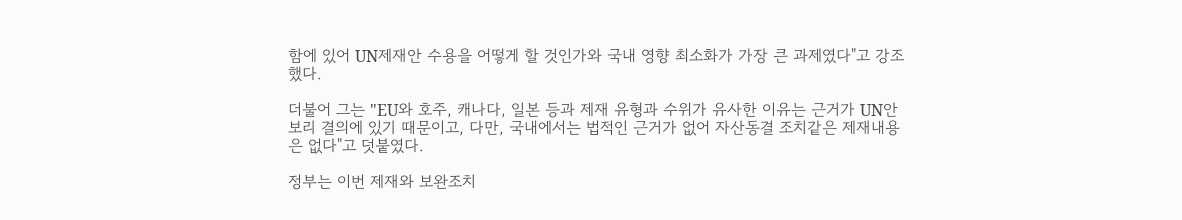함에 있어 UN제재안 수용을 어떻게 할 것인가와 국내 영향 최소화가 가장 큰 과제였다"고 강조했다.

더불어 그는 "EU와 호주, 캐나다, 일본 등과 제재 유형과 수위가 유사한 이유는 근거가 UN안보리 결의에 있기 때문이고, 다만, 국내에서는 법적인 근거가 없어 자산동결 조치같은 제재내용은 없다"고 덧붙였다.

정부는 이번 제재와 보완조치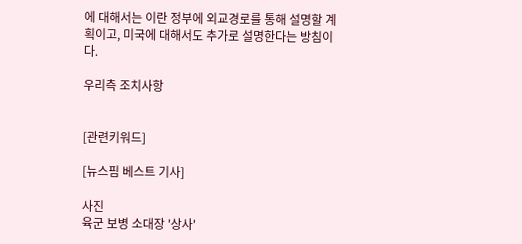에 대해서는 이란 정부에 외교경로를 통해 설명할 계획이고, 미국에 대해서도 추가로 설명한다는 방침이다.

우리측 조치사항


[관련키워드]

[뉴스핌 베스트 기사]

사진
육군 보병 소대장 '상사'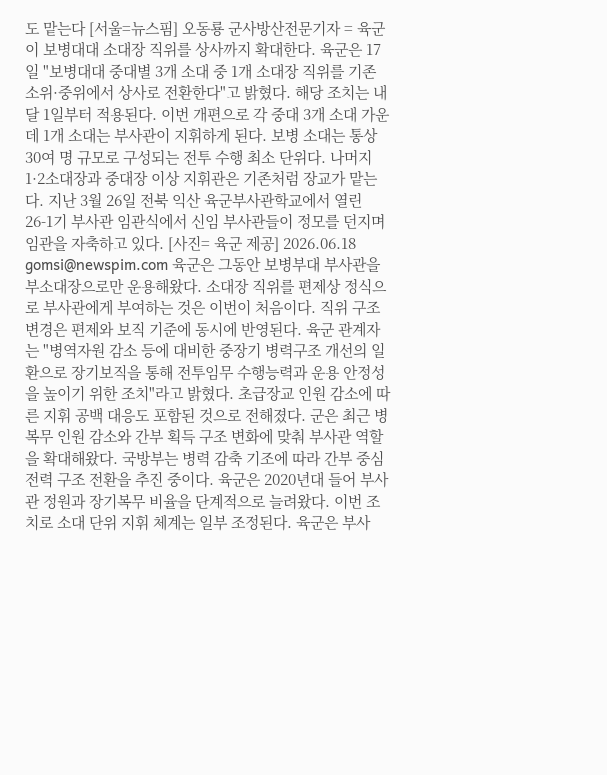도 맡는다 [서울=뉴스핌] 오동룡 군사방산전문기자 = 육군이 보병대대 소대장 직위를 상사까지 확대한다. 육군은 17일 "보병대대 중대별 3개 소대 중 1개 소대장 직위를 기존 소위·중위에서 상사로 전환한다"고 밝혔다. 해당 조치는 내달 1일부터 적용된다. 이번 개편으로 각 중대 3개 소대 가운데 1개 소대는 부사관이 지휘하게 된다. 보병 소대는 통상 30여 명 규모로 구성되는 전투 수행 최소 단위다. 나머지 1·2소대장과 중대장 이상 지휘관은 기존처럼 장교가 맡는다. 지난 3월 26일 전북 익산 육군부사관학교에서 열린 26-1기 부사관 임관식에서 신임 부사관들이 정모를 던지며 임관을 자축하고 있다. [사진= 육군 제공] 2026.06.18 gomsi@newspim.com 육군은 그동안 보병부대 부사관을 부소대장으로만 운용해왔다. 소대장 직위를 편제상 정식으로 부사관에게 부여하는 것은 이번이 처음이다. 직위 구조 변경은 편제와 보직 기준에 동시에 반영된다. 육군 관계자는 "병역자원 감소 등에 대비한 중장기 병력구조 개선의 일환으로 장기보직을 통해 전투임무 수행능력과 운용 안정성을 높이기 위한 조치"라고 밝혔다. 초급장교 인원 감소에 따른 지휘 공백 대응도 포함된 것으로 전해졌다. 군은 최근 병 복무 인원 감소와 간부 획득 구조 변화에 맞춰 부사관 역할을 확대해왔다. 국방부는 병력 감축 기조에 따라 간부 중심 전력 구조 전환을 추진 중이다. 육군은 2020년대 들어 부사관 정원과 장기복무 비율을 단계적으로 늘려왔다. 이번 조치로 소대 단위 지휘 체계는 일부 조정된다. 육군은 부사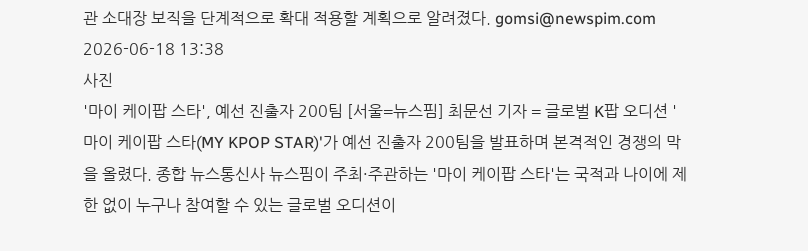관 소대장 보직을 단계적으로 확대 적용할 계획으로 알려졌다. gomsi@newspim.com 2026-06-18 13:38
사진
'마이 케이팝 스타', 예선 진출자 200팀 [서울=뉴스핌] 최문선 기자 = 글로벌 K팝 오디션 '마이 케이팝 스타(MY KPOP STAR)'가 예선 진출자 200팀을 발표하며 본격적인 경쟁의 막을 올렸다. 종합 뉴스통신사 뉴스핌이 주최·주관하는 '마이 케이팝 스타'는 국적과 나이에 제한 없이 누구나 참여할 수 있는 글로벌 오디션이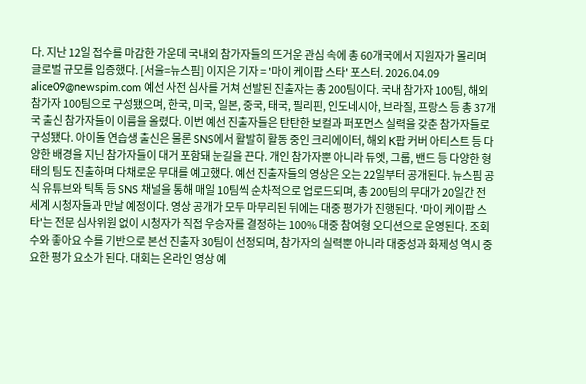다. 지난 12일 접수를 마감한 가운데 국내외 참가자들의 뜨거운 관심 속에 총 60개국에서 지원자가 몰리며 글로벌 규모를 입증했다. [서울=뉴스핌] 이지은 기자 = '마이 케이팝 스타' 포스터. 2026.04.09 alice09@newspim.com 예선 사전 심사를 거쳐 선발된 진출자는 총 200팀이다. 국내 참가자 100팀, 해외 참가자 100팀으로 구성됐으며, 한국, 미국, 일본, 중국, 태국, 필리핀, 인도네시아, 브라질, 프랑스 등 총 37개국 출신 참가자들이 이름을 올렸다. 이번 예선 진출자들은 탄탄한 보컬과 퍼포먼스 실력을 갖춘 참가자들로 구성됐다. 아이돌 연습생 출신은 물론 SNS에서 활발히 활동 중인 크리에이터, 해외 K팝 커버 아티스트 등 다양한 배경을 지닌 참가자들이 대거 포함돼 눈길을 끈다. 개인 참가자뿐 아니라 듀엣, 그룹, 밴드 등 다양한 형태의 팀도 진출하며 다채로운 무대를 예고했다. 예선 진출자들의 영상은 오는 22일부터 공개된다. 뉴스핌 공식 유튜브와 틱톡 등 SNS 채널을 통해 매일 10팀씩 순차적으로 업로드되며, 총 200팀의 무대가 20일간 전 세계 시청자들과 만날 예정이다. 영상 공개가 모두 마무리된 뒤에는 대중 평가가 진행된다. '마이 케이팝 스타'는 전문 심사위원 없이 시청자가 직접 우승자를 결정하는 100% 대중 참여형 오디션으로 운영된다. 조회수와 좋아요 수를 기반으로 본선 진출자 30팀이 선정되며, 참가자의 실력뿐 아니라 대중성과 화제성 역시 중요한 평가 요소가 된다. 대회는 온라인 영상 예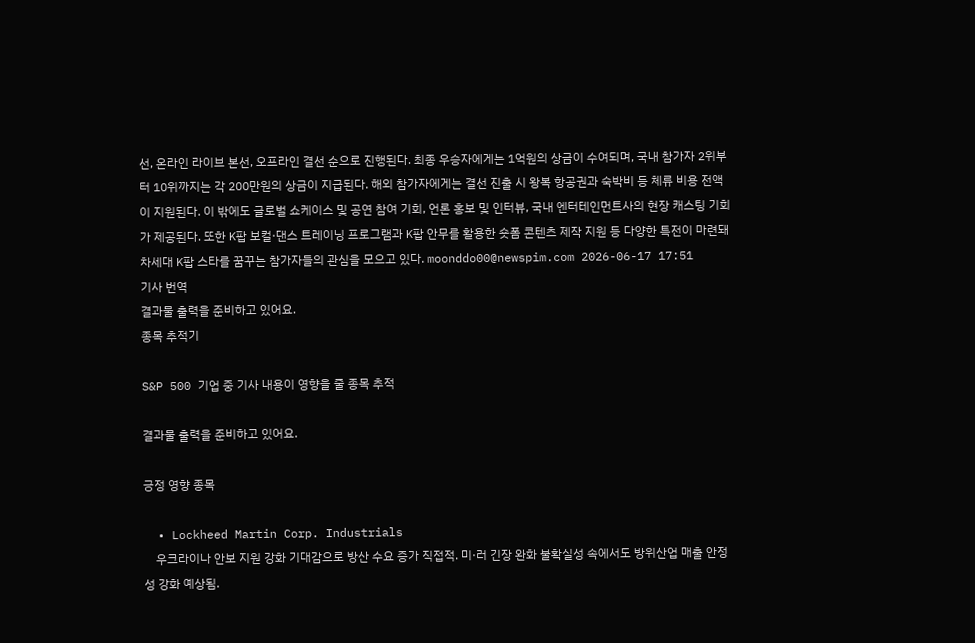선, 온라인 라이브 본선, 오프라인 결선 순으로 진행된다. 최종 우승자에게는 1억원의 상금이 수여되며, 국내 참가자 2위부터 10위까지는 각 200만원의 상금이 지급된다. 해외 참가자에게는 결선 진출 시 왕복 항공권과 숙박비 등 체류 비용 전액이 지원된다. 이 밖에도 글로벌 쇼케이스 및 공연 참여 기회, 언론 홍보 및 인터뷰, 국내 엔터테인먼트사의 현장 캐스팅 기회가 제공된다. 또한 K팝 보컬·댄스 트레이닝 프로그램과 K팝 안무를 활용한 숏폼 콘텐츠 제작 지원 등 다양한 특전이 마련돼 차세대 K팝 스타를 꿈꾸는 참가자들의 관심을 모으고 있다. moonddo00@newspim.com 2026-06-17 17:51
기사 번역
결과물 출력을 준비하고 있어요.
종목 추적기

S&P 500 기업 중 기사 내용이 영향을 줄 종목 추적

결과물 출력을 준비하고 있어요.

긍정 영향 종목

  • Lockheed Martin Corp. Industrials
    우크라이나 안보 지원 강화 기대감으로 방산 수요 증가 직접적. 미·러 긴장 완화 불확실성 속에서도 방위산업 매출 안정성 강화 예상됨.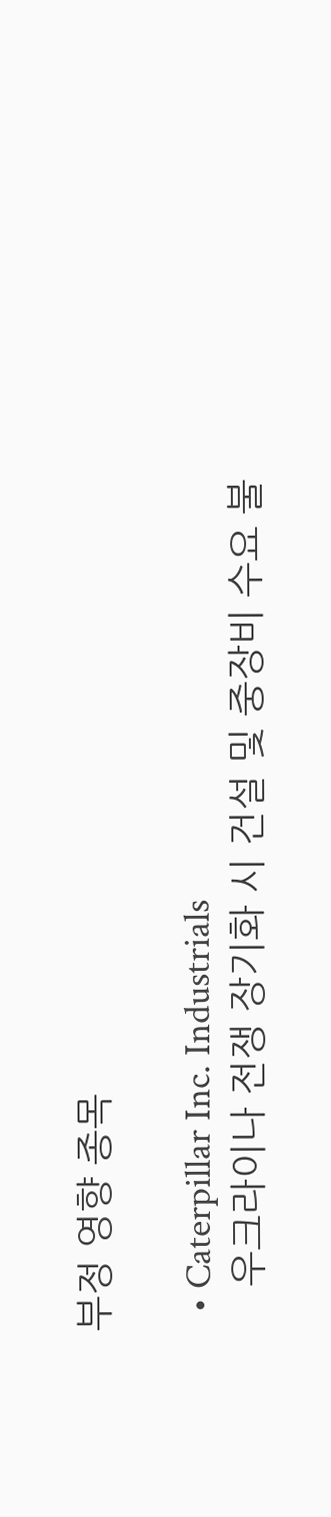부정 영향 종목

  • Caterpillar Inc. Industrials
    우크라이나 전쟁 장기화 시 건설 및 중장비 수요 불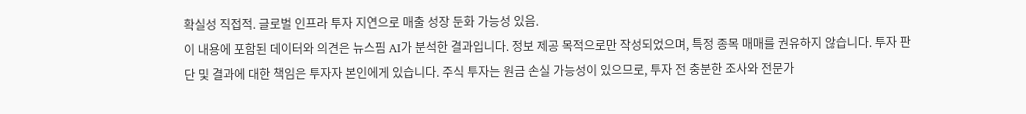확실성 직접적. 글로벌 인프라 투자 지연으로 매출 성장 둔화 가능성 있음.
이 내용에 포함된 데이터와 의견은 뉴스핌 AI가 분석한 결과입니다. 정보 제공 목적으로만 작성되었으며, 특정 종목 매매를 권유하지 않습니다. 투자 판단 및 결과에 대한 책임은 투자자 본인에게 있습니다. 주식 투자는 원금 손실 가능성이 있으므로, 투자 전 충분한 조사와 전문가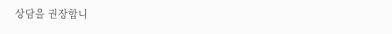상담을 권장합니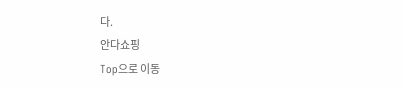다.
안다쇼핑
Top으로 이동